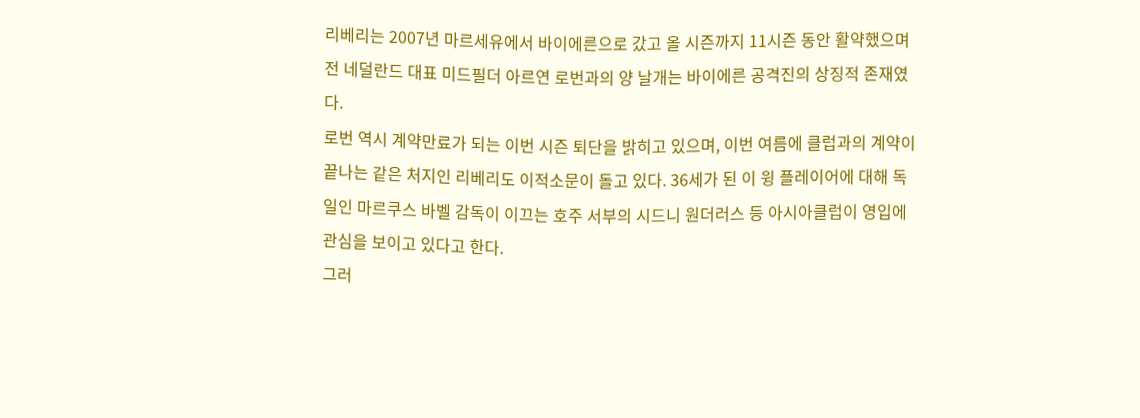리베리는 2007년 마르세유에서 바이에른으로 갔고 올 시즌까지 11시즌 동안 활약했으며 전 네덜란드 대표 미드필더 아르연 로번과의 양 날개는 바이에른 공격진의 상징적 존재였다.
로번 역시 계약만료가 되는 이번 시즌 퇴단을 밝히고 있으며, 이번 여름에 클럽과의 계약이 끝나는 같은 처지인 리베리도 이적소문이 돌고 있다. 36세가 된 이 윙 플레이어에 대해 독일인 마르쿠스 바벨 감독이 이끄는 호주 서부의 시드니 원더러스 등 아시아클럽이 영입에 관심을 보이고 있다고 한다.
그러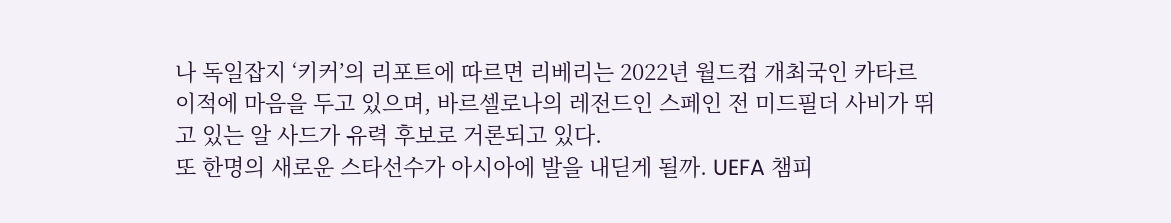나 독일잡지 ‘키커’의 리포트에 따르면 리베리는 2022년 월드컵 개최국인 카타르 이적에 마음을 두고 있으며, 바르셀로나의 레전드인 스페인 전 미드필더 사비가 뛰고 있는 알 사드가 유력 후보로 거론되고 있다.
또 한명의 새로운 스타선수가 아시아에 발을 내딛게 될까. UEFA 챔피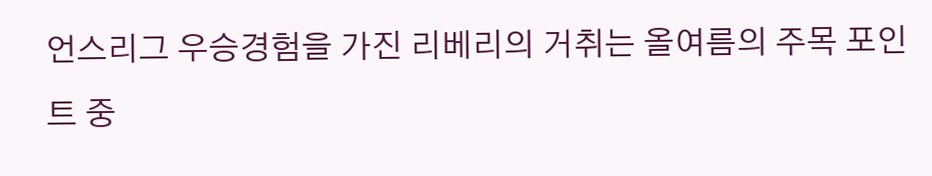언스리그 우승경험을 가진 리베리의 거취는 올여름의 주목 포인트 중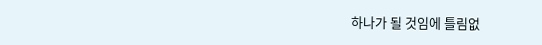하나가 될 것임에 틀림없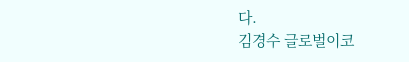다.
김경수 글로벌이코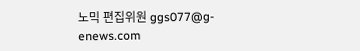노믹 편집위원 ggs077@g-enews.com